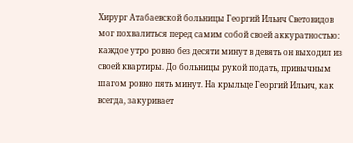Хирург Атабаевской больницы Георгий Ильич Световидов мог похвалиться перед самим собой своей аккуратностью: каждое утро ровно без десяти минут в девять он выходил из своей квартиры. До больницы рукой подать, привычным шагом ровно пять минут. На крыльце Георгий Ильич, как всегда, закуривает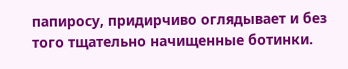папиросу, придирчиво оглядывает и без того тщательно начищенные ботинки.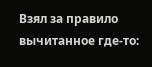Взял за правило вычитанное где-то: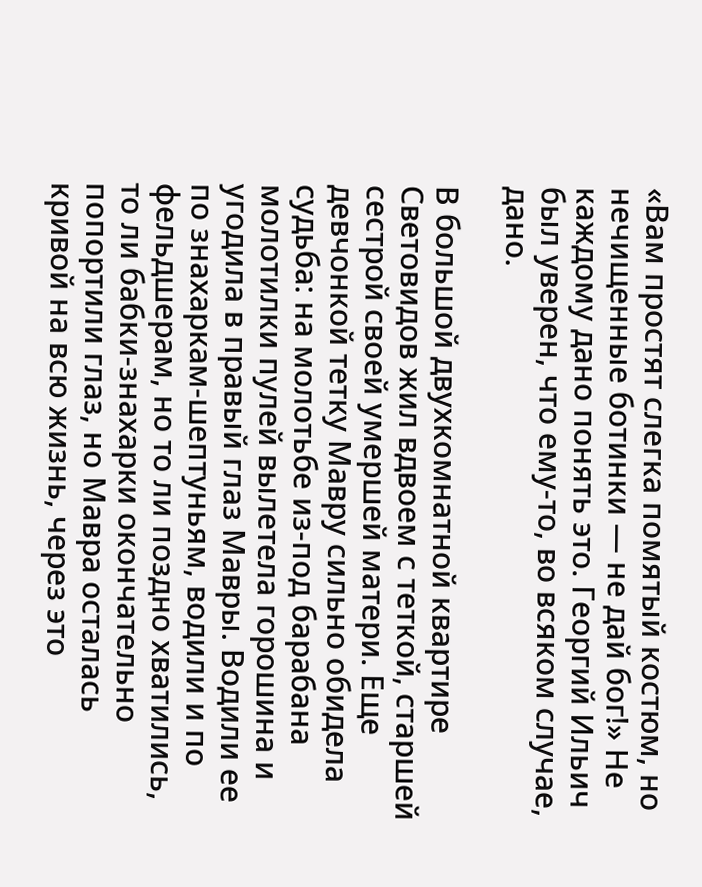«Вам простят слегка помятый костюм, но нечищенные ботинки — не дай бог!» Не каждому дано понять это. Георгий Ильич был уверен, что ему-то, во всяком случае, дано.

В большой двухкомнатной квартире Световидов жил вдвоем с теткой, старшей сестрой своей умершей матери. Еще девчонкой тетку Мавру сильно обидела судьба: на молотьбе из-под барабана молотилки пулей вылетела горошина и угодила в правый глаз Мавры. Водили ее по знахаркам-шептуньям, водили и по фельдшерам, но то ли поздно хватились, то ли бабки-знахарки окончательно попортили глаз, но Мавра осталась кривой на всю жизнь, через это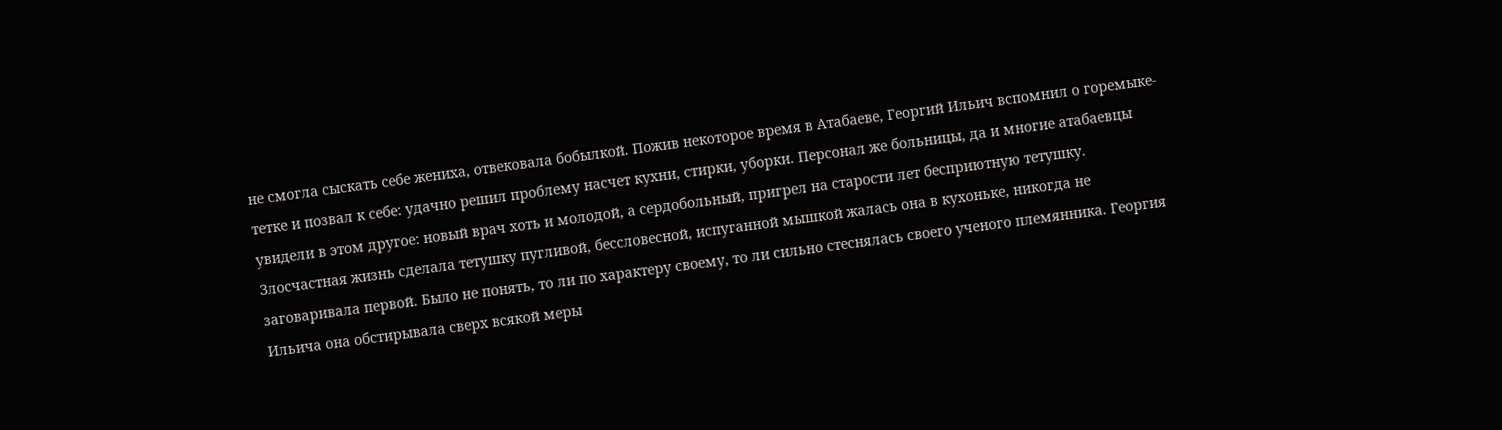не смогла сыскать себе жениха, отвековала бобылкой. Пожив некоторое время в Атабаеве, Георгий Ильич вспомнил о горемыке-тетке и позвал к себе: удачно решил проблему насчет кухни, стирки, уборки. Персонал же больницы, да и многие атабаевцы увидели в этом другое: новый врач хоть и молодой, а сердобольный, пригрел на старости лет бесприютную тетушку. Злосчастная жизнь сделала тетушку пугливой, бессловесной, испуганной мышкой жалась она в кухоньке, никогда не заговаривала первой. Было не понять, то ли по характеру своему, то ли сильно стеснялась своего ученого племянника. Георгия Ильича она обстирывала сверх всякой меры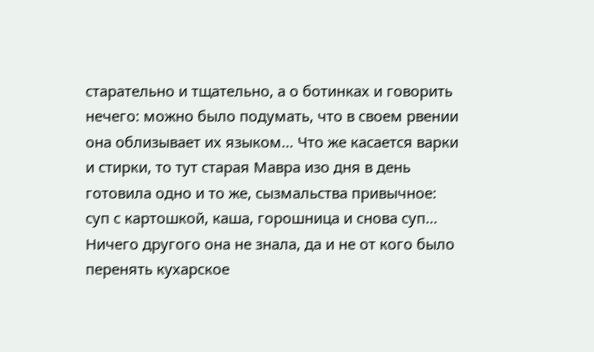старательно и тщательно, а о ботинках и говорить нечего: можно было подумать, что в своем рвении она облизывает их языком… Что же касается варки и стирки, то тут старая Мавра изо дня в день готовила одно и то же, сызмальства привычное: суп с картошкой, каша, горошница и снова суп… Ничего другого она не знала, да и не от кого было перенять кухарское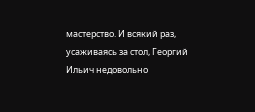мастерство. И всякий раз, усаживаясь за стол, Георгий Ильич недовольно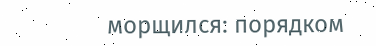морщился: порядком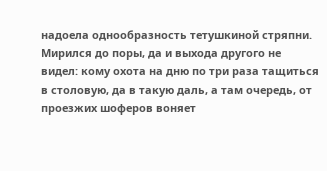надоела однообразность тетушкиной стряпни. Мирился до поры, да и выхода другого не видел: кому охота на дню по три раза тащиться в столовую, да в такую даль, а там очередь, от проезжих шоферов воняет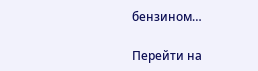бензином…

Перейти на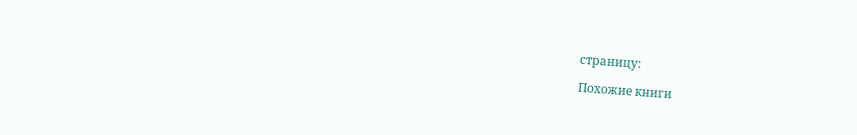страницу:

Похожие книги